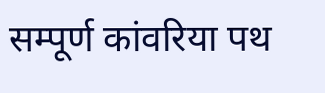सम्पूर्ण कांवरिया पथ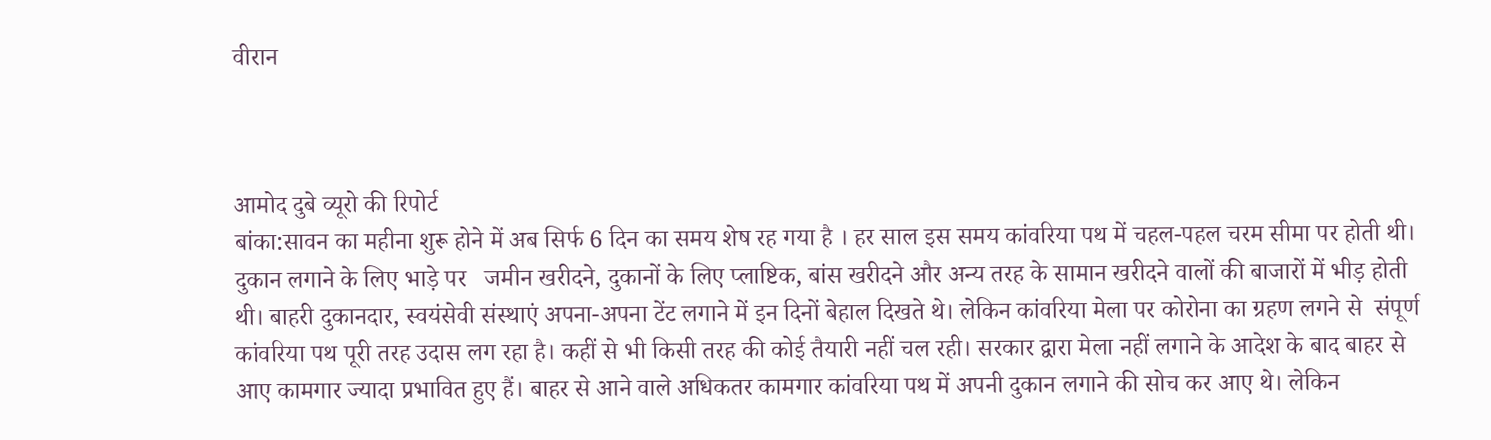वीरान



आमोद दुबे व्यूरो की रिपोर्ट
बांका:सावन का महीना शुरू होने में अब सिर्फ 6 दिन का समय शेष रह गया है । हर साल इस समय कांवरिया पथ में चहल-पहल चरम सीमा पर होती थी। दुकान लगाने के लिए भाड़े पर   जमीन खरीदने, दुकानों के लिए प्लाष्टिक, बांस खरीदने और अन्य तरह के सामान खरीदने वालों की बाजारों में भीड़ होती थी। बाहरी दुकानदार, स्वयंसेवी संस्थाएं अपना-अपना टेंट लगाने में इन दिनों बेहाल दिखते थे। लेकिन कांवरिया मेला पर कोरोना का ग्रहण लगने से  संपूर्ण कांवरिया पथ पूरी तरह उदास लग रहा है। कहीं से भी किसी तरह की कोई तैयारी नहीं चल रही। सरकार द्वारा मेला नहीं लगाने के आदेश के बाद बाहर से आए कामगार ज्यादा प्रभावित हुए हैं। बाहर से आने वाले अधिकतर कामगार कांवरिया पथ में अपनी दुकान लगाने की सोच कर आए थे। लेकिन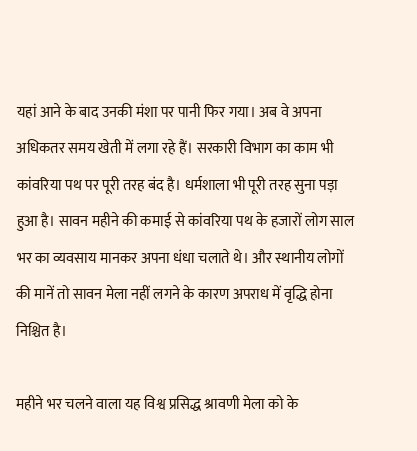यहां आने के बाद उनकी मंशा पर पानी फिर गया। अब वे अपना अधिकतर समय खेती में लगा रहे हैं। सरकारी विभाग का काम भी कांवरिया पथ पर पूरी तरह बंद है। धर्मशाला भी पूरी तरह सुना पड़ा हुआ है। सावन महीने की कमाई से कांवरिया पथ के हजारों लोग साल भर का व्यवसाय मानकर अपना धंधा चलाते थे। और स्थानीय लोगों की मानें तो सावन मेला नहीं लगने के कारण अपराध में वृद्धि होना निश्चित है।

महीने भर चलने वाला यह विश्व प्रसिद्ध श्रावणी मेला को के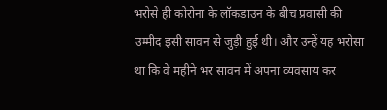भरोसे ही कोरोना के लॉकडाउन के बीच प्रवासी की उम्मीद इसी सावन से जुड़ी हुई थी। और उन्हें यह भरोसा था कि वे महीने भर सावन में अपना व्यवसाय कर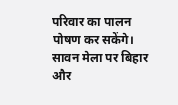परिवार का पालन पोषण कर सकेंगे। सावन मेला पर बिहार और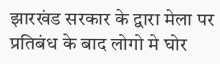झारखंड सरकार के द्वारा मेला पर प्रतिबंध के बाद लोगो मे घोर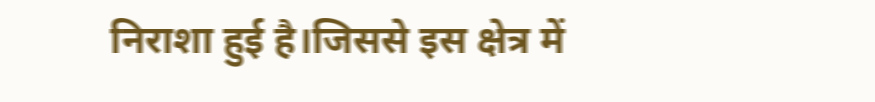निराशा हुई है।जिससे इस क्षेत्र में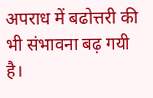अपराध में बढोत्तरी की भी संभावना बढ़ गयी है।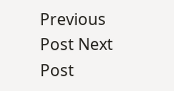Previous Post Next Post